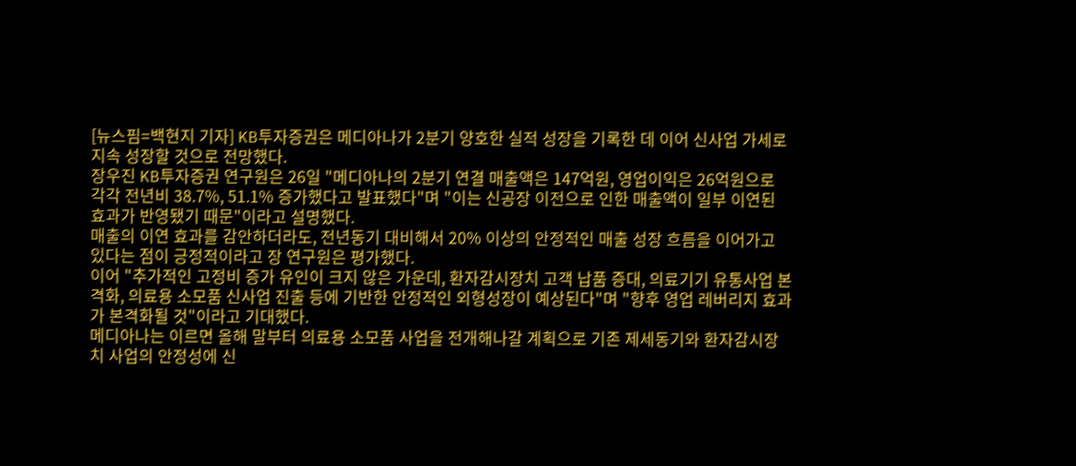[뉴스핌=백현지 기자] KB투자증권은 메디아나가 2분기 양호한 실적 성장을 기록한 데 이어 신사업 가세로 지속 성장할 것으로 전망했다.
장우진 KB투자증권 연구원은 26일 "메디아나의 2분기 연결 매출액은 147억원, 영업이익은 26억원으로 각각 전년비 38.7%, 51.1% 증가했다고 발표했다"며 "이는 신공장 이전으로 인한 매출액이 일부 이연된 효과가 반영됐기 때문"이라고 설명했다.
매출의 이연 효과를 감안하더라도, 전년동기 대비해서 20% 이상의 안정적인 매출 성장 흐름을 이어가고 있다는 점이 긍정적이라고 장 연구원은 평가했다.
이어 "추가적인 고정비 증가 유인이 크지 않은 가운데, 환자감시장치 고객 납품 증대, 의료기기 유통사업 본격화, 의료용 소모품 신사업 진출 등에 기반한 안정적인 외형성장이 예상된다"며 "향후 영업 레버리지 효과가 본격화될 것"이라고 기대했다.
메디아나는 이르면 올해 말부터 의료용 소모품 사업을 전개해나갈 계획으로 기존 제세동기와 환자감시장치 사업의 안정성에 신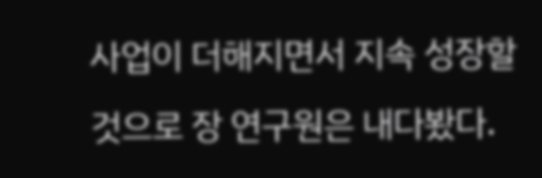사업이 더해지면서 지속 성장할 것으로 장 연구원은 내다봤다.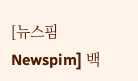[뉴스핌 Newspim] 백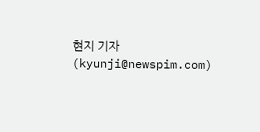현지 기자 (kyunji@newspim.com)